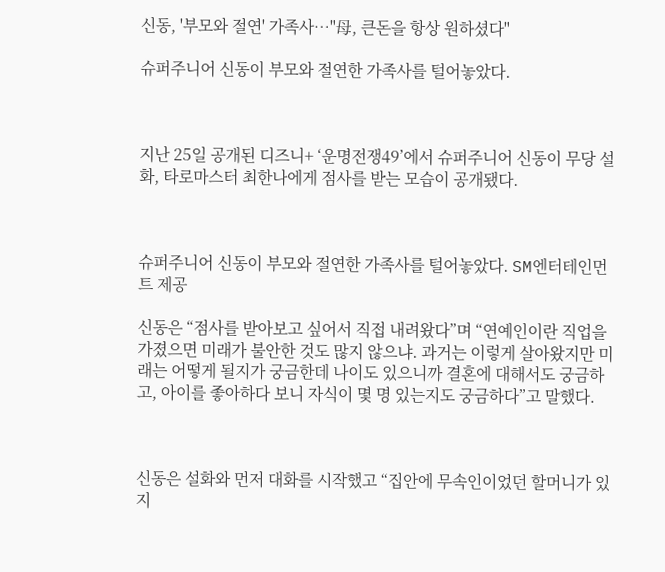신동, '부모와 절연' 가족사…"母, 큰돈을 항상 원하셨다"

슈퍼주니어 신동이 부모와 절연한 가족사를 털어놓았다.



지난 25일 공개된 디즈니+ ‘운명전쟁49’에서 슈퍼주니어 신동이 무당 설화, 타로마스터 최한나에게 점사를 받는 모습이 공개됐다.



슈퍼주니어 신동이 부모와 절연한 가족사를 털어놓았다. SM엔터테인먼트 제공

신동은 “점사를 받아보고 싶어서 직접 내려왔다”며 “연예인이란 직업을 가졌으면 미래가 불안한 것도 많지 않으냐. 과거는 이렇게 살아왔지만 미래는 어떻게 될지가 궁금한데 나이도 있으니까 결혼에 대해서도 궁금하고, 아이를 좋아하다 보니 자식이 몇 명 있는지도 궁금하다”고 말했다.



신동은 설화와 먼저 대화를 시작했고 “집안에 무속인이었던 할머니가 있지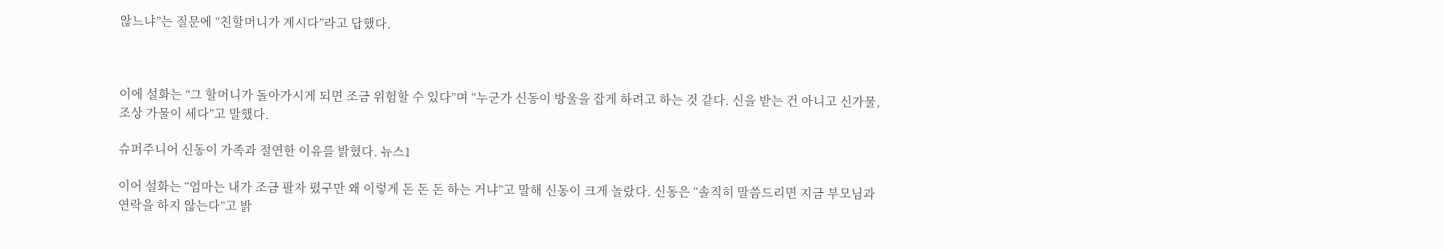않느냐”는 질문에 “친할머니가 계시다”라고 답했다.



이에 설화는 “그 할머니가 돌아가시게 되면 조금 위험할 수 있다”며 “누군가 신동이 방울을 잡게 하려고 하는 것 같다. 신을 받는 건 아니고 신가물, 조상 가물이 세다”고 말했다.

슈퍼주니어 신동이 가족과 절연한 이유를 밝혔다. 뉴스1

이어 설화는 “엄마는 내가 조금 팔자 폈구만 왜 이렇게 돈 돈 돈 하는 거냐”고 말해 신동이 크게 놀랐다. 신동은 “솔직히 말씀드리면 지금 부모님과 연락을 하지 않는다”고 밝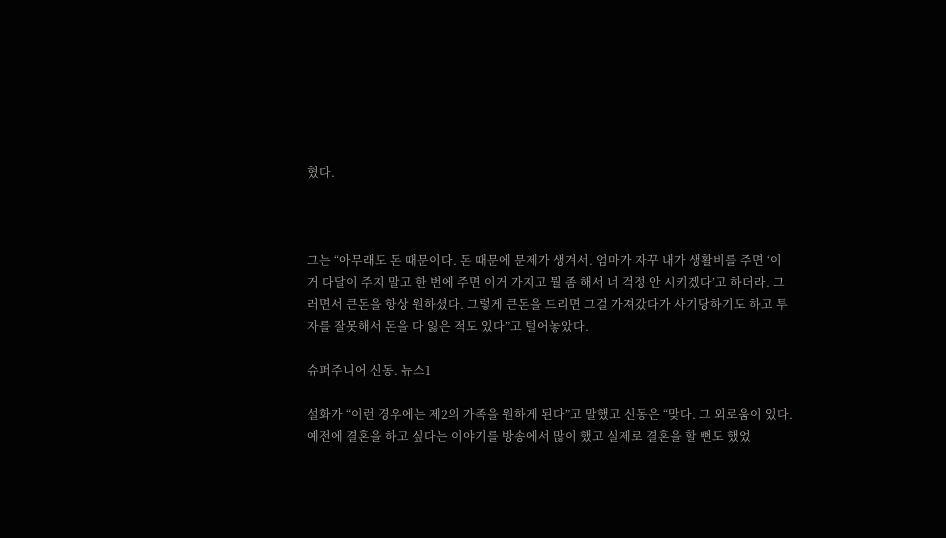혔다.



그는 “아무래도 돈 때문이다. 돈 때문에 문제가 생겨서. 엄마가 자꾸 내가 생활비를 주면 ‘이거 다달이 주지 말고 한 번에 주면 이거 가지고 뭘 좀 해서 너 걱정 안 시키겠다’고 하더라. 그러면서 큰돈을 항상 원하셨다. 그렇게 큰돈을 드리면 그걸 가져갔다가 사기당하기도 하고 투자를 잘못해서 돈을 다 잃은 적도 있다”고 털어놓았다.

슈퍼주니어 신동. 뉴스1

설화가 “이런 경우에는 제2의 가족을 원하게 된다”고 말했고 신동은 “맞다. 그 외로움이 있다. 예전에 결혼을 하고 싶다는 이야기를 방송에서 많이 했고 실제로 결혼을 할 뻔도 했었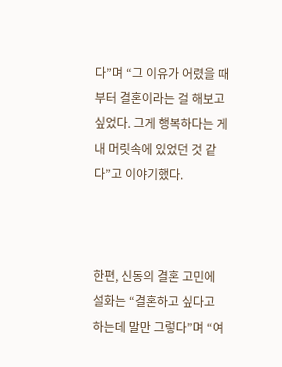다”며 “그 이유가 어렸을 때부터 결혼이라는 걸 해보고 싶었다. 그게 행복하다는 게 내 머릿속에 있었던 것 같다”고 이야기했다.



한편, 신동의 결혼 고민에 설화는 “결혼하고 싶다고 하는데 말만 그렇다”며 “여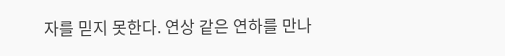자를 믿지 못한다. 연상 같은 연하를 만나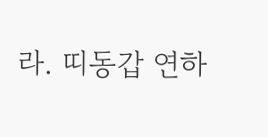라. 띠동갑 연하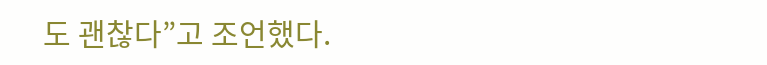도 괜찮다”고 조언했다.